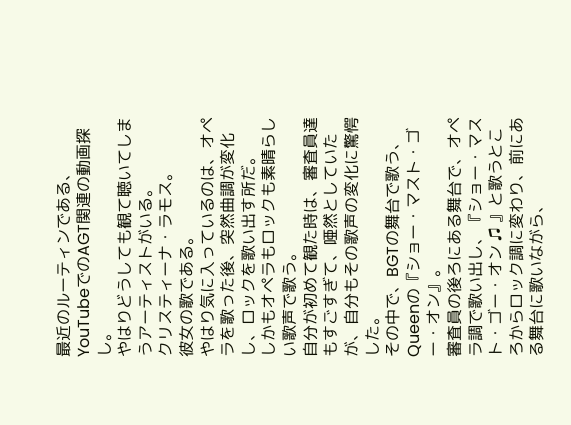最近のルーティンである、YouTubeでのAGT関連の動画探し。
やはりどうしても観て聴いてしまうアーティストがいる。
クリスティーナ・ラモス。
彼女の歌である。
やはり気に入っているのは、オペラを歌った後、突然曲調が変化し、ロックを歌い出す所だ。
しかもオペラもロックも素晴らしい歌声で歌う。
自分が初めて観た時は、審査員達もすごすぎて、唖然としていたが、自分もその歌声の変化に驚愕した。
その中で、BGTの舞台で歌う、Queenの『ショー・マスト・ゴー・オン』。
審査員の後ろにある舞台で、オペラ調で歌い出し、『ショー・マスト・ゴー・オン ♫ 』と歌うところからロック調に変わり、前にある舞台に歌いながら、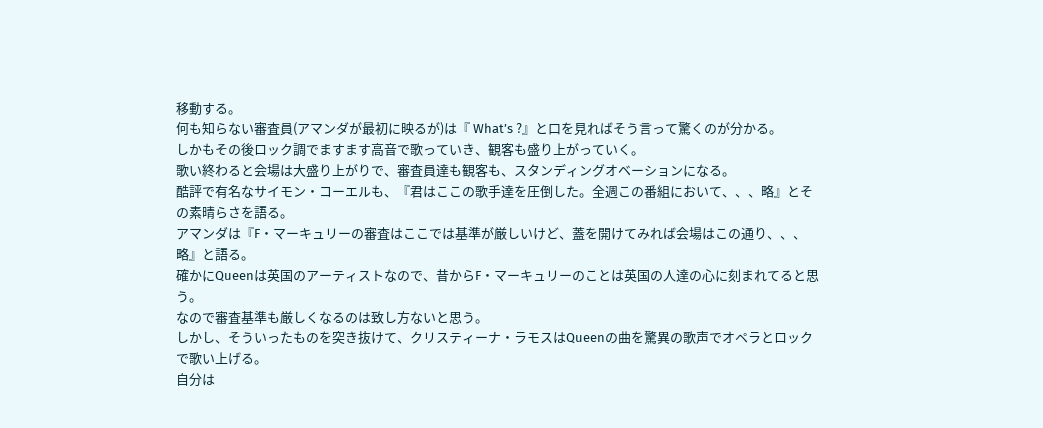移動する。
何も知らない審査員(アマンダが最初に映るが)は『 What’s ?』と口を見ればそう言って驚くのが分かる。
しかもその後ロック調でますます高音で歌っていき、観客も盛り上がっていく。
歌い終わると会場は大盛り上がりで、審査員達も観客も、スタンディングオベーションになる。
酷評で有名なサイモン・コーエルも、『君はここの歌手達を圧倒した。全週この番組において、、、略』とその素晴らさを語る。
アマンダは『F・マーキュリーの審査はここでは基準が厳しいけど、蓋を開けてみれば会場はこの通り、、、略』と語る。
確かにQueenは英国のアーティストなので、昔からF・マーキュリーのことは英国の人達の心に刻まれてると思う。
なので審査基準も厳しくなるのは致し方ないと思う。
しかし、そういったものを突き抜けて、クリスティーナ・ラモスはQueenの曲を驚異の歌声でオペラとロックで歌い上げる。
自分は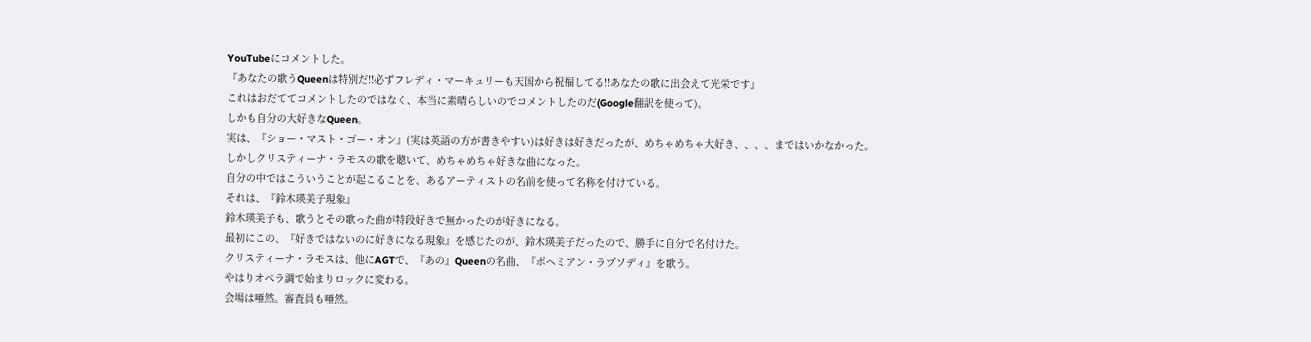YouTubeにコメントした。
『あなたの歌うQueenは特別だ!!必ずフレディ・マーキュリーも天国から祝福してる!!あなたの歌に出会えて光栄です』
これはおだててコメントしたのではなく、本当に素晴らしいのでコメントしたのだ(Google翻訳を使って)。
しかも自分の大好きなQueen。
実は、『ショー・マスト・ゴー・オン』(実は英語の方が書きやすい)は好きは好きだったが、めちゃめちゃ大好き、、、、まではいかなかった。
しかしクリスティーナ・ラモスの歌を聴いて、めちゃめちゃ好きな曲になった。
自分の中ではこういうことが起こることを、あるアーティストの名前を使って名称を付けている。
それは、『鈴木瑛美子現象』
鈴木瑛美子も、歌うとその歌った曲が特段好きで無かったのが好きになる。
最初にこの、『好きではないのに好きになる現象』を感じたのが、鈴木瑛美子だったので、勝手に自分で名付けた。
クリスティーナ・ラモスは、他にAGTで、『あの』Queenの名曲、『ボヘミアン・ラプソディ』を歌う。
やはりオペラ調で始まりロックに変わる。
会場は唖然。審査員も唖然。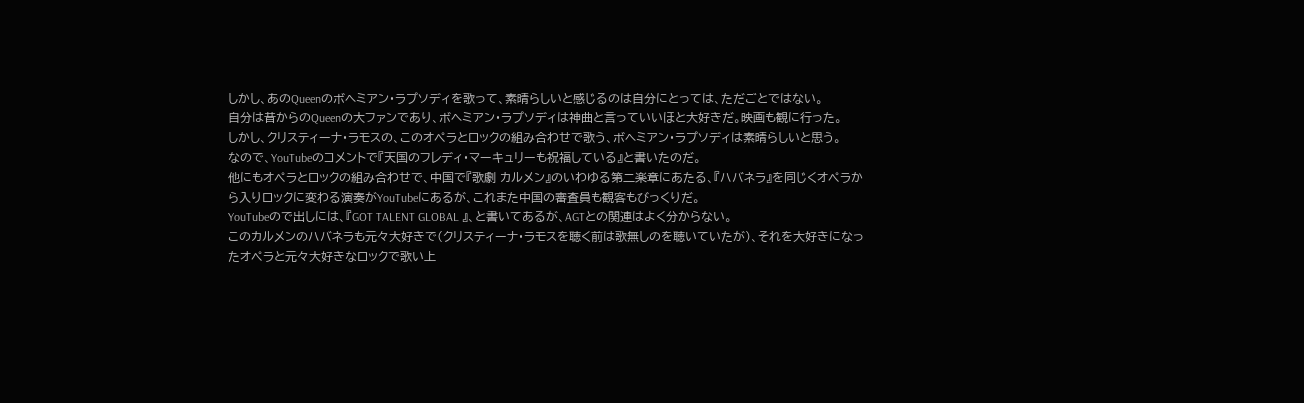しかし、あのQueenのボヘミアン・ラプソディを歌って、素晴らしいと感じるのは自分にとっては、ただごとではない。
自分は昔からのQueenの大ファンであり、ボヘミアン・ラプソディは神曲と言っていいほと大好きだ。映画も観に行った。
しかし、クリスティーナ・ラモスの、このオペラとロックの組み合わせで歌う、ボヘミアン・ラプソディは素晴らしいと思う。
なので、YouTubeのコメントで『天国のフレディ・マーキュリーも祝福している』と書いたのだ。
他にもオペラとロックの組み合わせで、中国で『歌劇 カルメン』のいわゆる第二楽章にあたる、『ハバネラ』を同じくオペラから入りロックに変わる演奏がYouTubeにあるが、これまた中国の審査員も観客もびっくりだ。
YouTubeので出しには、『GOT TALENT GLOBAL 』、と書いてあるが、AGTとの関連はよく分からない。
このカルメンのハバネラも元々大好きで(クリスティーナ・ラモスを聴く前は歌無しのを聴いていたが)、それを大好きになったオペラと元々大好きなロックで歌い上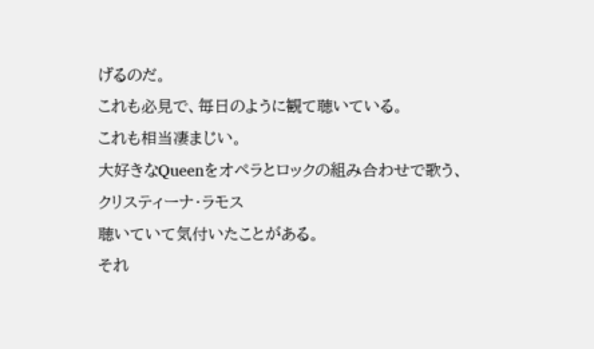げるのだ。
これも必見で、毎日のように観て聴いている。
これも相当凄まじい。
大好きなQueenをオペラとロックの組み合わせで歌う、クリスティーナ・ラモス
聴いていて気付いたことがある。
それ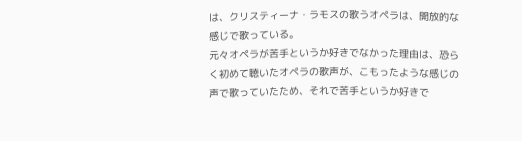は、クリスティーナ・ラモスの歌うオペラは、開放的な感じで歌っている。
元々オペラが苦手というか好きでなかった理由は、恐らく初めて聴いたオペラの歌声が、こもったような感じの声で歌っていたため、それで苦手というか好きで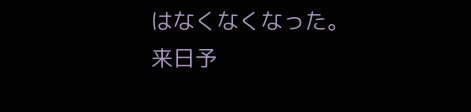はなくなくなった。
来日予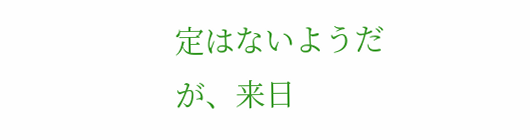定はないようだが、来日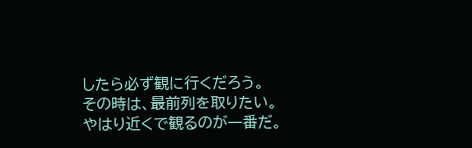したら必ず観に行くだろう。
その時は、最前列を取りたい。
やはり近くで観るのが一番だ。